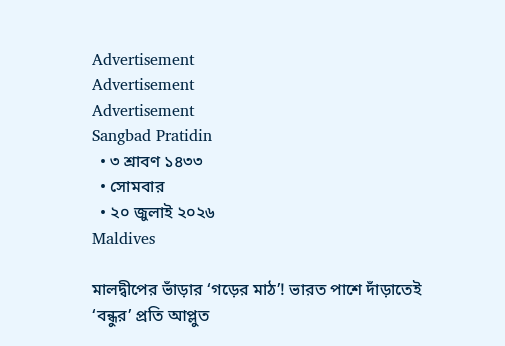Advertisement
Advertisement
Advertisement
Sangbad Pratidin
  • ৩ শ্রাবণ ১৪৩৩
  • সোমবার
  • ২০ জুলাই ২০২৬
Maldives

মালদ্বীপের ভাঁড়ার ‘গড়ের মাঠ’! ভারত পাশে দাঁড়াতেই ‘বন্ধুর’ প্রতি আপ্লুত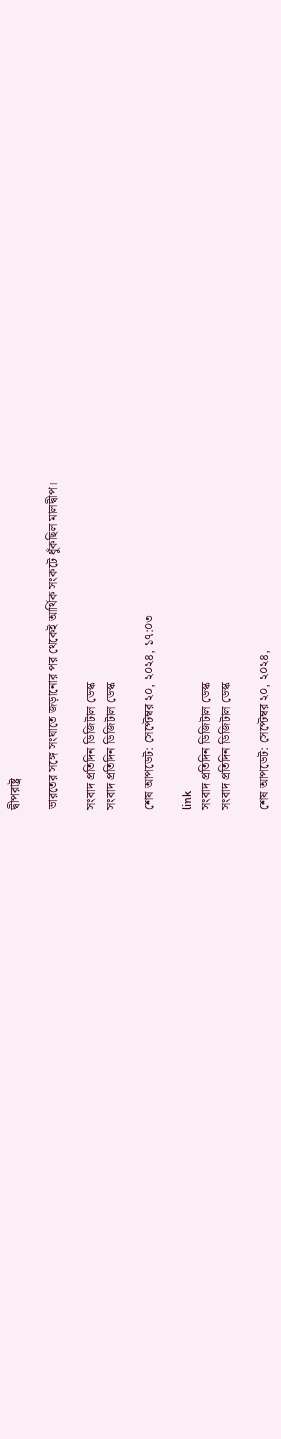দ্বীপরাষ্ট্র

ভারতের সঙ্গে সংঘাতে জড়ানোর পর থেকেই আর্থিক সংকটে ধুঁকছিল মালদ্বীপ।

সংবাদ প্রতিদিন ডিজিটাল ডেস্ক
সংবাদ প্রতিদিন ডিজিটাল ডেস্ক

শেষ আপডেট: সেপ্টেম্বর ২০, ২০২৪, ১৭:০৩

link
সংবাদ প্রতিদিন ডিজিটাল ডেস্ক
সংবাদ প্রতিদিন ডিজিটাল ডেস্ক

শেষ আপডেট: সেপ্টেম্বর ২০, ২০২৪,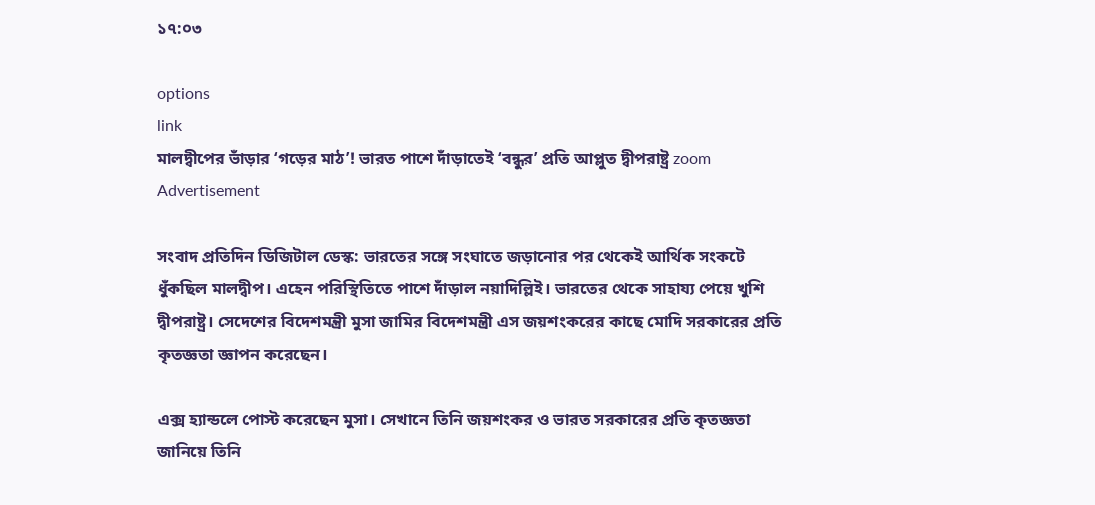১৭:০৩

options
link
মালদ্বীপের ভাঁড়ার ‘গড়ের মাঠ’! ভারত পাশে দাঁড়াতেই ‘বন্ধুর’ প্রতি আপ্লুত দ্বীপরাষ্ট্র zoom
Advertisement

সংবাদ প্রতিদিন ডিজিটাল ডেস্ক: ভারতের সঙ্গে সংঘাতে জড়ানোর পর থেকেই আর্থিক সংকটে ধুঁকছিল মালদ্বীপ। এহেন পরিস্থিতিতে পাশে দাঁড়াল নয়াদিল্লিই। ভারতের থেকে সাহায্য পেয়ে খুশি দ্বীপরাষ্ট্র। সেদেশের বিদেশমন্ত্রী মুসা জামির বিদেশমন্ত্রী এস জয়শংকরের কাছে মোদি সরকারের প্রতি কৃতজ্ঞতা জ্ঞাপন করেছেন।

এক্স হ্যান্ডলে পোস্ট করেছেন মুসা। সেখানে তিনি জয়শংকর ও ভারত সরকারের প্রতি কৃতজ্ঞতা জানিয়ে তিনি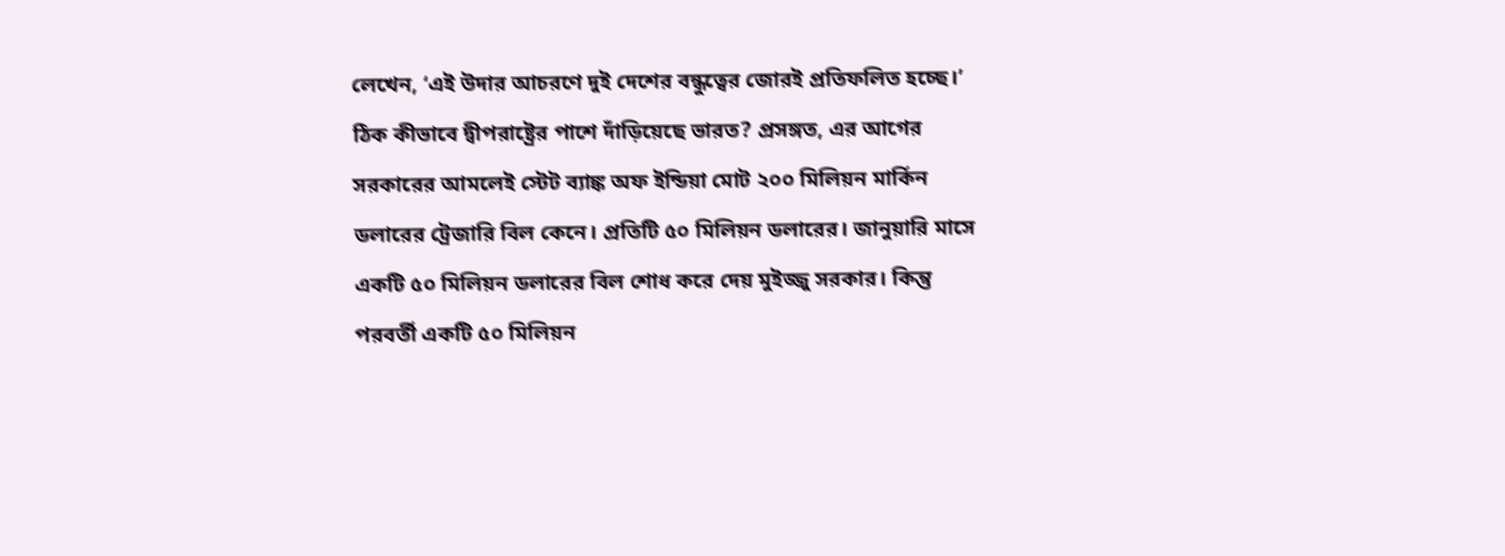লেখেন, ‘এই উদার আচরণে দুই দেশের বন্ধুত্বের জোরই প্রতিফলিত হচ্ছে।’ ঠিক কীভাবে দ্বীপরাষ্ট্রের পাশে দাঁড়িয়েছে ভারত? প্রসঙ্গত, এর আগের সরকারের আমলেই স্টেট ব্যাঙ্ক অফ ইন্ডিয়া মোট ২০০ মিলিয়ন মার্কিন ডলারের ট্রেজারি বিল কেনে। প্রতিটি ৫০ মিলিয়ন ডলারের। জানুয়ারি মাসে একটি ৫০ মিলিয়ন ডলারের বিল শোধ করে দেয় মুইজ্জু সরকার। কিন্তু পরবর্তী একটি ৫০ মিলিয়ন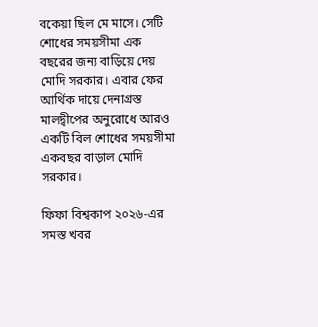বকেয়া ছিল মে মাসে। সেটি শোধের সময়সীমা এক বছরের জন্য বাড়িয়ে দেয় মোদি সরকার। এবার ফের আর্থিক দায়ে দেনাগ্রস্ত মালদ্বীপের অনুরোধে আরও একটি বিল শোধের সময়সীমা একবছর বাড়াল মোদি সরকার।

ফিফা বিশ্বকাপ ২০২৬-এর সমস্ত খবর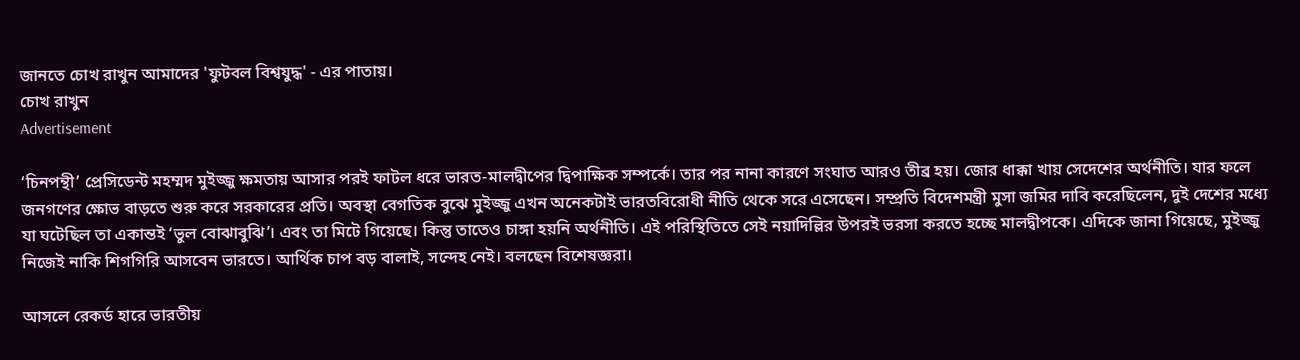জানতে চোখ রাখুন আমাদের 'ফুটবল বিশ্বযুদ্ধ' - এর পাতায়।
চোখ রাখুন
Advertisement

‘চিনপন্থী’ প্রেসিডেন্ট মহম্মদ মুইজ্জু ক্ষমতায় আসার পরই ফাটল ধরে ভারত-মালদ্বীপের দ্বিপাক্ষিক সম্পর্কে। তার পর নানা কারণে সংঘাত আরও তীব্র হয়। জোর ধাক্কা খায় সেদেশের অর্থনীতি। যার ফলে জনগণের ক্ষোভ বাড়তে শুরু করে সরকারের প্রতি। অবস্থা বেগতিক বুঝে মুইজ্জু এখন অনেকটাই ভারতবিরোধী নীতি থেকে সরে এসেছেন। সম্প্রতি বিদেশমন্ত্রী মুসা জমির দাবি করেছিলেন, দুই দেশের মধ্যে যা ঘটেছিল তা একান্তই ‘ভুল বোঝাবুঝি’। এবং তা মিটে গিয়েছে। কিন্তু তাতেও চাঙ্গা হয়নি অর্থনীতি। এই পরিস্থিতিতে সেই নয়াদিল্লির উপরই ভরসা করতে হচ্ছে মালদ্বীপকে। এদিকে জানা গিয়েছে, মুইজ্জু নিজেই নাকি শিগগিরি আসবেন ভারতে। আর্থিক চাপ বড় বালাই, সন্দেহ নেই। বলছেন বিশেষজ্ঞরা।

আসলে রেকর্ড হারে ভারতীয়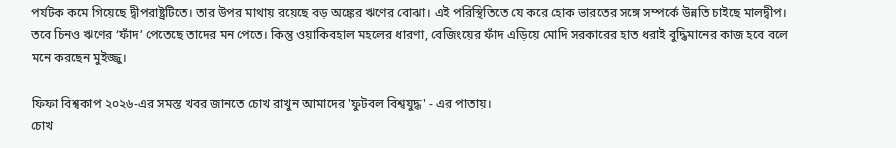পর্যটক কমে গিয়েছে দ্বীপরাষ্ট্রটিতে। তার উপর মাথায় রয়েছে বড় অঙ্কের ঋণের বোঝা। এই পরিস্থিতিতে যে করে হোক ভারতের সঙ্গে সম্পর্কে উন্নতি চাইছে মালদ্বীপ। তবে চিনও ঋণের ‘ফাঁদ’ পেতেছে তাদের মন পেতে। কিন্তু ওয়াকিবহাল মহলের ধারণা, বেজিংয়ের ফাঁদ এড়িয়ে মোদি সরকারের হাত ধরাই বুদ্ধিমানের কাজ হবে বলে মনে করছেন মুইজ্জু।

ফিফা বিশ্বকাপ ২০২৬-এর সমস্ত খবর জানতে চোখ রাখুন আমাদের 'ফুটবল বিশ্বযুদ্ধ' - এর পাতায়।
চোখ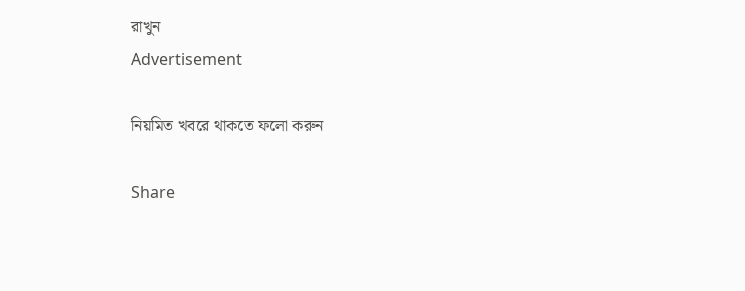রাখুন
Advertisement

নিয়মিত খবরে থাকতে ফলো করুন

Share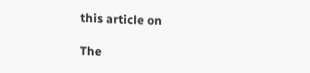this article on

The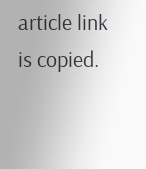article link is copied.